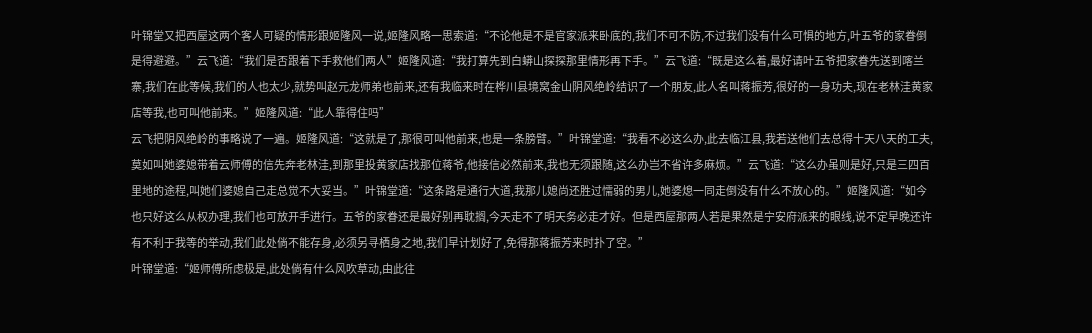叶锦堂又把西屋这两个客人可疑的情形跟姬隆风一说,姬隆风略一思索道:“不论他是不是官家派来卧底的,我们不可不防,不过我们没有什么可惧的地方,叶五爷的家眷倒是得避避。”云飞道:“我们是否跟着下手救他们两人”姬隆风道:“我打算先到白蟒山探探那里情形再下手。”云飞道:“既是这么着,最好请叶五爷把家眷先送到喀兰寨,我们在此等候,我们的人也太少,就势叫赵元龙师弟也前来,还有我临来时在桦川县境窝金山阴风绝岭结识了一个朋友,此人名叫蒋振芳,很好的一身功夫,现在老林洼黄家店等我,也可叫他前来。”姬隆风道:“此人靠得住吗”
云飞把阴风绝岭的事略说了一遍。姬隆风道:“这就是了,那很可叫他前来,也是一条膀臂。”叶锦堂道:“我看不必这么办,此去临江县,我若送他们去总得十天八天的工夫,莫如叫她婆媳带着云师傅的信先奔老林洼,到那里投黄家店找那位蒋爷,他接信必然前来,我也无须跟随,这么办岂不省许多麻烦。”云飞道:“这么办虽则是好,只是三四百里地的途程,叫她们婆媳自己走总觉不大妥当。”叶锦堂道:“这条路是通行大道,我那儿媳尚还胜过懦弱的男儿,她婆熄一同走倒没有什么不放心的。”姬隆风道:“如今也只好这么从权办理,我们也可放开手进行。五爷的家眷还是最好别再耽搁,今天走不了明天务必走才好。但是西屋那两人若是果然是宁安府派来的眼线,说不定早晚还许有不利于我等的举动,我们此处倘不能存身,必须另寻栖身之地,我们早计划好了,免得那蒋振芳来时扑了空。”
叶锦堂道:“姬师傅所虑极是,此处倘有什么风吹草动,由此往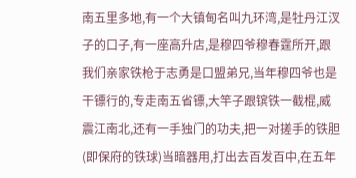南五里多地,有一个大镇甸名叫九环湾,是牡丹江汊子的口子,有一座高升店,是穆四爷穆春霆所开,跟我们亲家铁枪于志勇是口盟弟兄,当年穆四爷也是干镖行的,专走南五省镖,大竿子跟镔铁一截棍,威震江南北,还有一手独门的功夫,把一对搓手的铁胆(即保府的铁球)当暗器用,打出去百发百中,在五年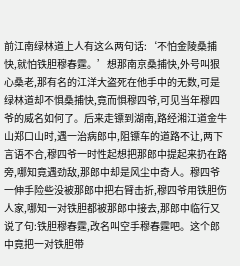前江南绿林道上人有这么两句话:‘不怕金陵桑捕快,就怕铁胆穆春霆。’想那南京桑捕快,外号叫狠心桑老,那有名的江洋大盗死在他手中的无数,可是绿林道却不惧桑捕快,竟而惧穆四爷,可见当年穆四爷的威名如何了。后来走镖到湖南,路经湘江道金牛山郑口山时,遇一治病郎中,阻镖车的道路不让,两下言语不合,穆四爷一时性起想把那郎中提起来扔在路旁,哪知竟遇劲敌,那郎中却是风尘中奇人。穆四爷一伸手险些没被那郎中把右臂击折,穆四爷用铁胆伤人家,哪知一对铁胆都被那郎中接去,那郎中临行又说了句:铁胆穆春霆,改名叫空手穆春霆吧。这个郎中竟把一对铁胆带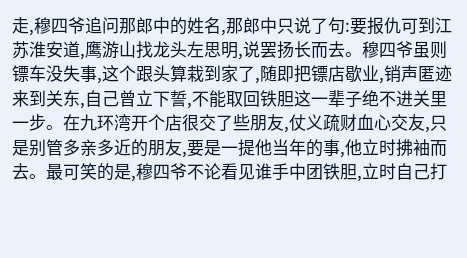走,穆四爷追问那郎中的姓名,那郎中只说了句:要报仇可到江苏淮安道,鹰游山找龙头左思明,说罢扬长而去。穆四爷虽则镖车没失事,这个跟头算栽到家了,随即把镖店歇业,销声匿迹来到关东,自己曾立下誓,不能取回铁胆这一辈子绝不进关里一步。在九环湾开个店很交了些朋友,仗义疏财血心交友,只是别管多亲多近的朋友,要是一提他当年的事,他立时拂袖而去。最可笑的是,穆四爷不论看见谁手中团铁胆,立时自己打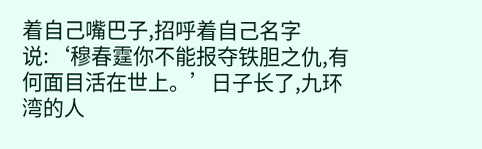着自己嘴巴子,招呼着自己名字说:‘穆春霆你不能报夺铁胆之仇,有何面目活在世上。’日子长了,九环湾的人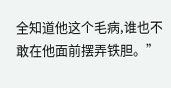全知道他这个毛病,谁也不敢在他面前摆弄铁胆。”